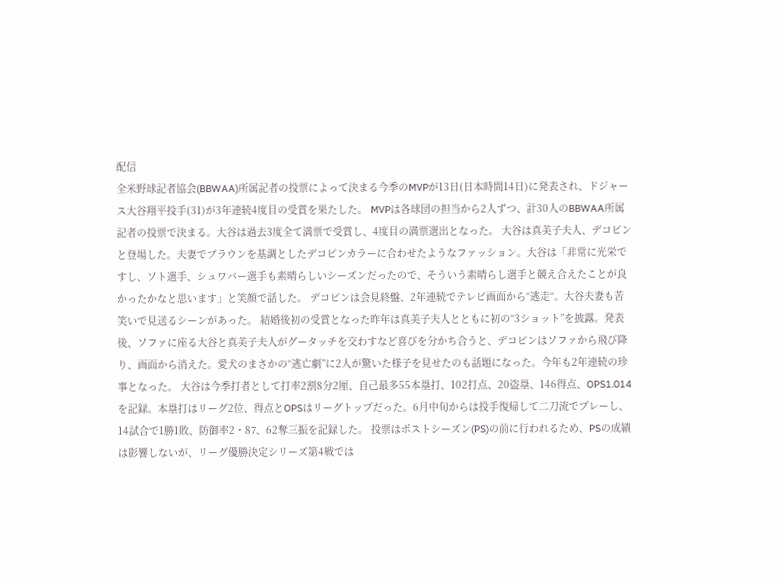配信
全米野球記者協会(BBWAA)所属記者の投票によって決まる今季のMVPが13日(日本時間14日)に発表され、ドジャース大谷翔平投手(31)が3年連続4度目の受賞を果たした。 MVPは各球団の担当から2人ずつ、計30人のBBWAA所属記者の投票で決まる。大谷は過去3度全て満票で受賞し、4度目の満票選出となった。 大谷は真美子夫人、デコピンと登場した。夫妻でブラウンを基調としたデコピンカラーに合わせたようなファッション。大谷は「非常に光栄ですし、ソト選手、シュワバー選手も素晴らしいシーズンだったので、そういう素晴らし選手と競え合えたことが良かったかなと思います」と笑顔で話した。 デコピンは会見終盤、2年連続でテレビ画面から“逃走“。大谷夫妻も苦笑いで見送るシーンがあった。 結婚後初の受賞となった昨年は真美子夫人とともに初の“3ショット”を披露。発表後、ソファに座る大谷と真美子夫人がグータッチを交わすなど喜びを分かち合うと、デコピンはソファから飛び降り、画面から消えた。愛犬のまさかの“逃亡劇”に2人が驚いた様子を見せたのも話題になった。今年も2年連続の珍事となった。 大谷は今季打者として打率2割8分2厘、自己最多55本塁打、102打点、20盗塁、146得点、OPS1.014を記録。本塁打はリーグ2位、得点とOPSはリーグトップだった。6月中旬からは投手復帰して二刀流でプレーし、14試合で1勝1敗、防御率2・87、62奪三振を記録した。 投票はポストシーズン(PS)の前に行われるため、PSの成績は影響しないが、リーグ優勝決定シリーズ第4戦では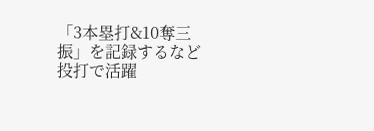「3本塁打&10奪三振」を記録するなど投打で活躍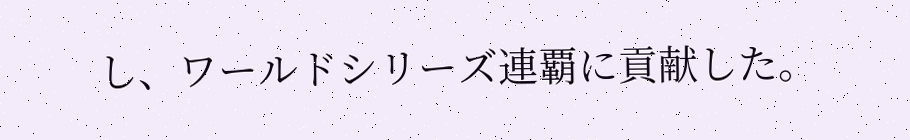し、ワールドシリーズ連覇に貢献した。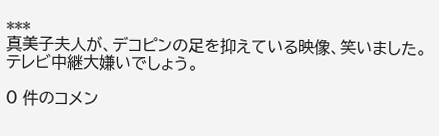***
真美子夫人が、デコピンの足を抑えている映像、笑いました。テレビ中継大嫌いでしょう。

0 件のコメン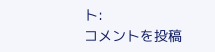ト:
コメントを投稿